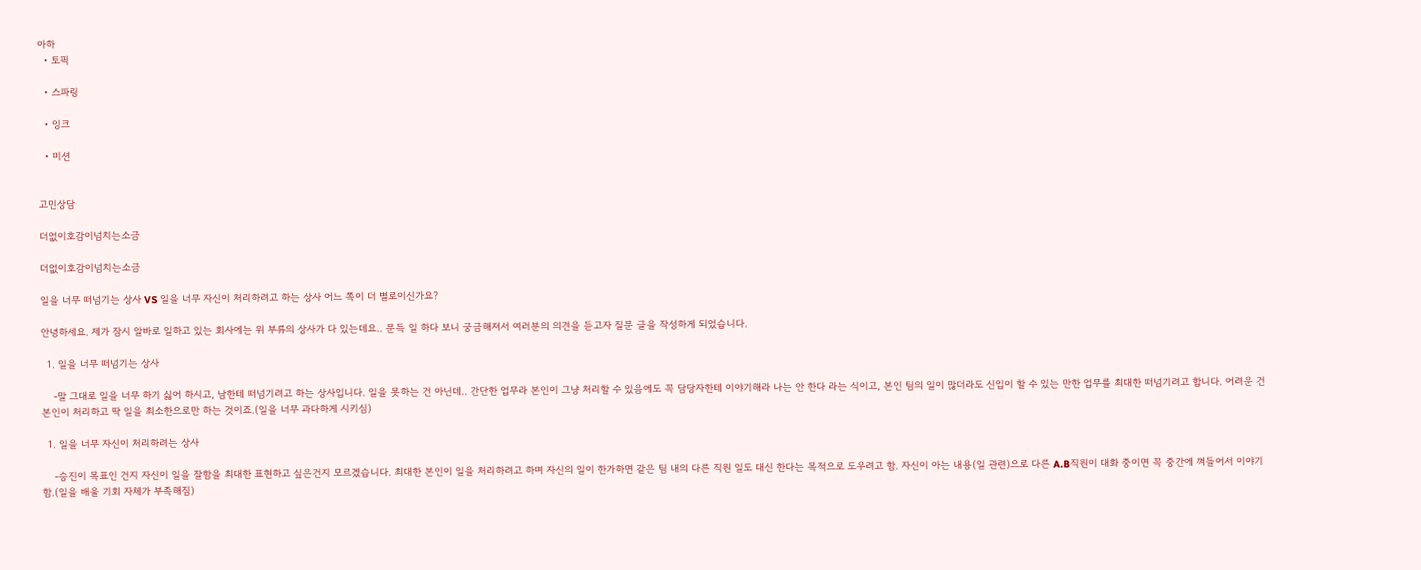아하
  • 토픽

  • 스파링

  • 잉크

  • 미션


고민상담

더없이호감이넘치는소금

더없이호감이넘치는소금

일을 너무 떠넘기는 상사 VS 일을 너무 자신이 처리하려고 하는 상사 어느 쪽이 더 별로이신가요?

안녕하세요. 제가 잠시 알바로 일하고 있는 회사에는 위 부류의 상사가 다 있는데요.. 문득 일 하다 보니 궁금해져서 여러분의 의견을 듣고자 질문 글을 작성하게 되었습니다.

  1. 일을 너무 떠넘기는 상사

    -말 그대로 일을 너무 하기 싫어 하시고, 남한테 떠넘기려고 하는 상사입니다. 일을 못하는 건 아닌데.. 간단한 업무라 본인이 그냥 처리할 수 있음에도 꼭 담당자한테 이야기해라 나는 안 한다 라는 식이고, 본인 팀의 일이 많더라도 신입이 할 수 있는 만한 업무를 최대한 떠넘기려고 합니다. 어려운 건 본인이 처리하고 딱 일을 최소한으로만 하는 것이죠.(일을 너무 과다하게 시키심)

  1. 일을 너무 자신이 처리하려는 상사

    -승진이 목표인 건지 자신이 일을 잘함을 최대한 표현하고 싶은건지 모르겠습니다. 최대한 본인이 일을 처리하려고 하며 자신의 일이 한가하면 같은 팀 내의 다른 직원 일도 대신 한다는 목적으로 도우려고 함. 자신이 아는 내용(일 관련)으로 다른 A.B직원이 대화 중이면 꼭 중간에 껴들어서 이야기함.(일을 배울 기회 자체가 부족해짐)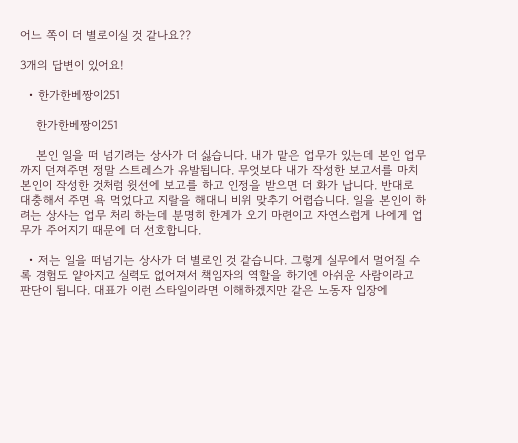어느 쪽이 더 별로이실 것 같나요??

3개의 답변이 있어요!

  • 한가한베짱이251

    한가한베짱이251

    본인 일을 떠 넘기려는 상사가 더 싫습니다. 내가 맡은 업무가 있는데 본인 업무 까지 던져주면 정말 스트레스가 유발됩니다. 무엇보다 내가 작성한 보고서를 마치 본인이 작성한 것처럼 윗선에 보고를 하고 인정을 받으면 더 화가 납니다. 반대로 대충해서 주면 욕 먹었다고 지랄을 해대니 비위 맞추기 어렵습니다. 일을 본인이 하려는 상사는 업무 처리 하는데 분명히 한계가 오기 마련이고 자연스럽게 나에게 업무가 주어지기 때문에 더 선호합니다.

  • 저는 일을 떠넘기는 상사가 더 별로인 것 같습니다. 그렇게 실무에서 멀어질 수록 경험도 얕아지고 실력도 없어져서 책임자의 역할을 하기엔 아쉬운 사람이라고 판단이 됩니다. 대표가 이런 스타일이라면 이해하겠지만 같은 노동자 입장에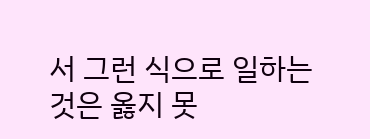서 그런 식으로 일하는 것은 옳지 못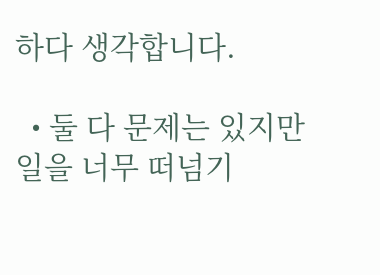하다 생각합니다.

  • 둘 다 문제는 있지만 일을 너무 떠넘기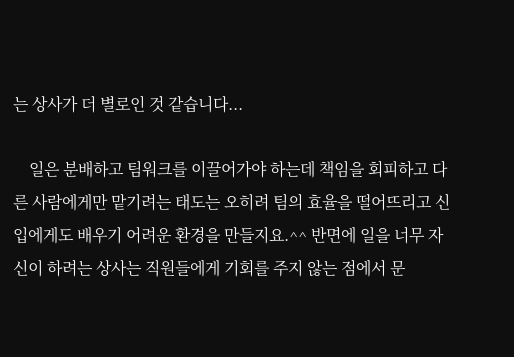는 상사가 더 별로인 것 같습니다...

    일은 분배하고 팀워크를 이끌어가야 하는데 책임을 회피하고 다른 사람에게만 맡기려는 태도는 오히려 팀의 효율을 떨어뜨리고 신입에게도 배우기 어려운 환경을 만들지요.^^ 반면에 일을 너무 자신이 하려는 상사는 직원들에게 기회를 주지 않는 점에서 문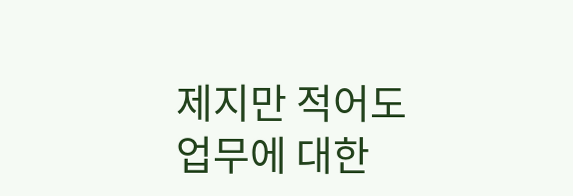제지만 적어도 업무에 대한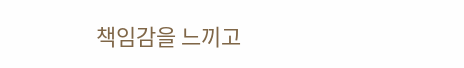책임감을 느끼고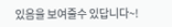있음을 보여줄수 있답니다~!